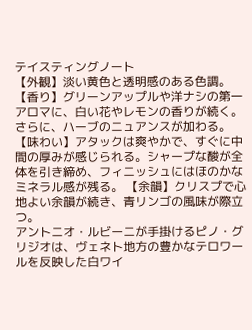テイスティングノート
【外観】淡い黄色と透明感のある色調。 【香り】グリーンアップルや洋ナシの第一アロマに、白い花やレモンの香りが続く。さらに、ハーブのニュアンスが加わる。 【味わい】アタックは爽やかで、すぐに中間の厚みが感じられる。シャープな酸が全体を引き締め、フィニッシュにはほのかなミネラル感が残る。 【余韻】クリスプで心地よい余韻が続き、青リンゴの風味が際立つ。
アントニオ・ルビーニが手掛けるピノ・グリジオは、ヴェネト地方の豊かなテロワールを反映した白ワイ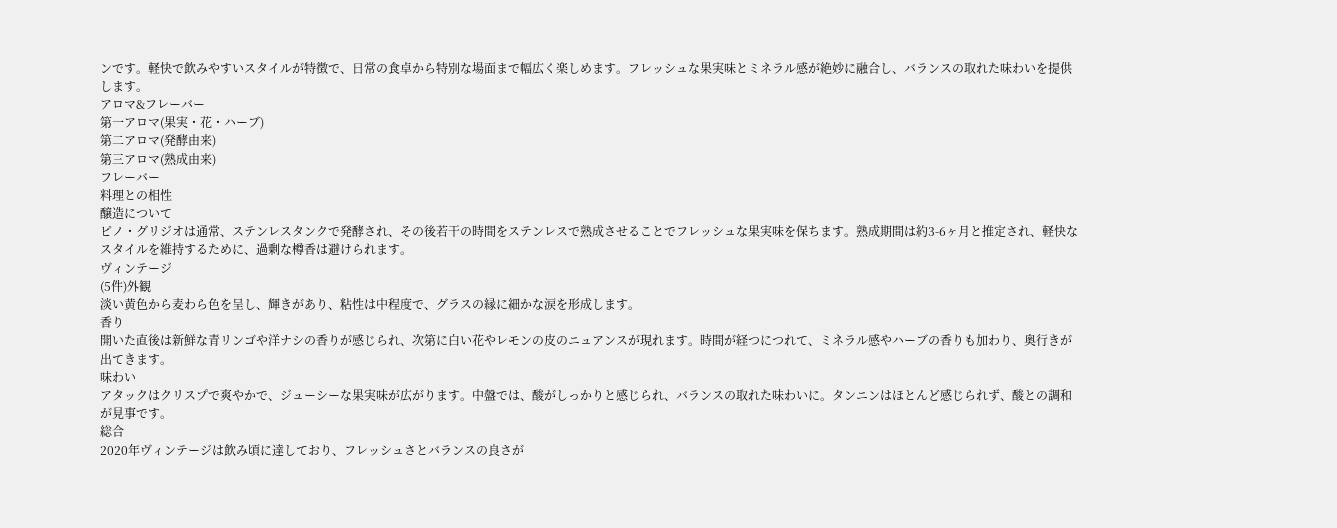ンです。軽快で飲みやすいスタイルが特徴で、日常の食卓から特別な場面まで幅広く楽しめます。フレッシュな果実味とミネラル感が絶妙に融合し、バランスの取れた味わいを提供します。
アロマ&フレーバー
第一アロマ(果実・花・ハーブ)
第二アロマ(発酵由来)
第三アロマ(熟成由来)
フレーバー
料理との相性
醸造について
ピノ・グリジオは通常、ステンレスタンクで発酵され、その後若干の時間をステンレスで熟成させることでフレッシュな果実味を保ちます。熟成期間は約3-6ヶ月と推定され、軽快なスタイルを維持するために、過剰な樽香は避けられます。
ヴィンテージ
(5件)外観
淡い黄色から麦わら色を呈し、輝きがあり、粘性は中程度で、グラスの縁に細かな涙を形成します。
香り
開いた直後は新鮮な青リンゴや洋ナシの香りが感じられ、次第に白い花やレモンの皮のニュアンスが現れます。時間が経つにつれて、ミネラル感やハーブの香りも加わり、奥行きが出てきます。
味わい
アタックはクリスプで爽やかで、ジューシーな果実味が広がります。中盤では、酸がしっかりと感じられ、バランスの取れた味わいに。タンニンはほとんど感じられず、酸との調和が見事です。
総合
2020年ヴィンテージは飲み頃に達しており、フレッシュさとバランスの良さが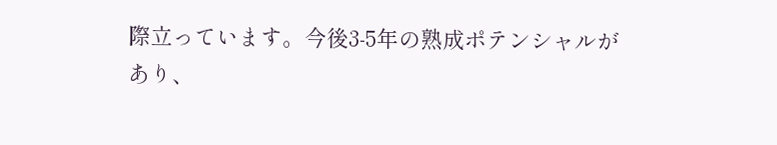際立っています。今後3-5年の熟成ポテンシャルがあり、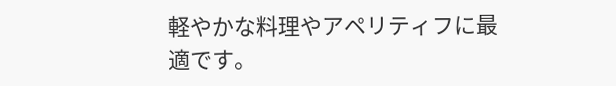軽やかな料理やアペリティフに最適です。